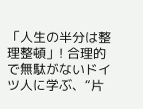「人生の半分は整理整頓」! 合理的で無駄がないドイツ人に学ぶ、“片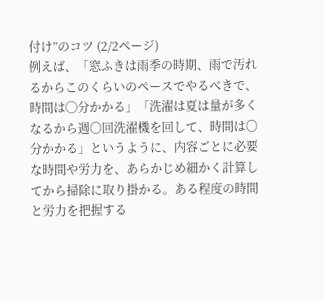付け”のコツ (2/2ページ)
例えば、「窓ふきは雨季の時期、雨で汚れるからこのくらいのペースでやるべきで、時間は◯分かかる」「洗濯は夏は量が多くなるから週〇回洗濯機を回して、時間は〇分かかる」というように、内容ごとに必要な時間や労力を、あらかじめ細かく計算してから掃除に取り掛かる。ある程度の時間と労力を把握する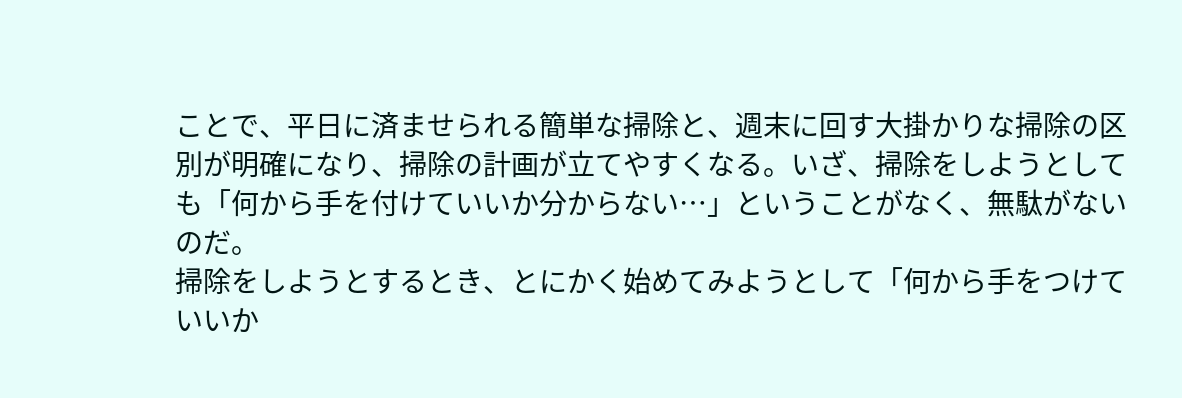ことで、平日に済ませられる簡単な掃除と、週末に回す大掛かりな掃除の区別が明確になり、掃除の計画が立てやすくなる。いざ、掃除をしようとしても「何から手を付けていいか分からない…」ということがなく、無駄がないのだ。
掃除をしようとするとき、とにかく始めてみようとして「何から手をつけていいか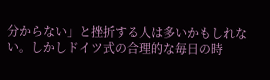分からない」と挫折する人は多いかもしれない。しかしドイツ式の合理的な毎日の時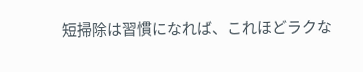短掃除は習慣になれば、これほどラクな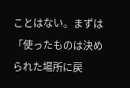ことはない。まずは「使ったものは決められた場所に戻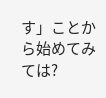す」ことから始めてみては?